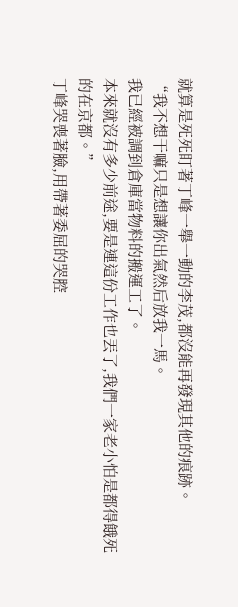就算是死死盯著丁峰一舉一動的李茂,都沒能再發現其他的痕跡。
“我不想干嘛只是想讓你出氣然后放我一馬。
我已經被調到倉庫當物料的搬運工了。
本來就沒有多少前途,要是連這份工作也丟了,我們一家老小怕是都得餓死的在京都。”
丁峰哭喪著臉,用帶著委屈的哭腔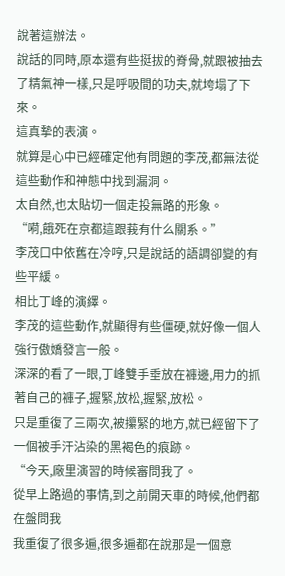說著這辦法。
說話的同時,原本還有些挺拔的脊骨,就跟被抽去了精氣神一樣,只是呼吸間的功夫,就垮塌了下來。
這真摯的表演。
就算是心中已經確定他有問題的李茂,都無法從這些動作和神態中找到漏洞。
太自然,也太貼切一個走投無路的形象。
“嗬,餓死在京都這跟莪有什么關系。”
李茂口中依舊在冷哼,只是說話的語調卻變的有些平緩。
相比丁峰的演繹。
李茂的這些動作,就顯得有些僵硬,就好像一個人強行傲嬌發言一般。
深深的看了一眼,丁峰雙手垂放在褲邊,用力的抓著自己的褲子,握緊,放松,握緊,放松。
只是重復了三兩次,被攥緊的地方,就已經留下了一個被手汗沾染的黑褐色的痕跡。
“今天,廠里演習的時候審問我了。
從早上路過的事情,到之前開天車的時候,他們都在盤問我
我重復了很多遍,很多遍都在說那是一個意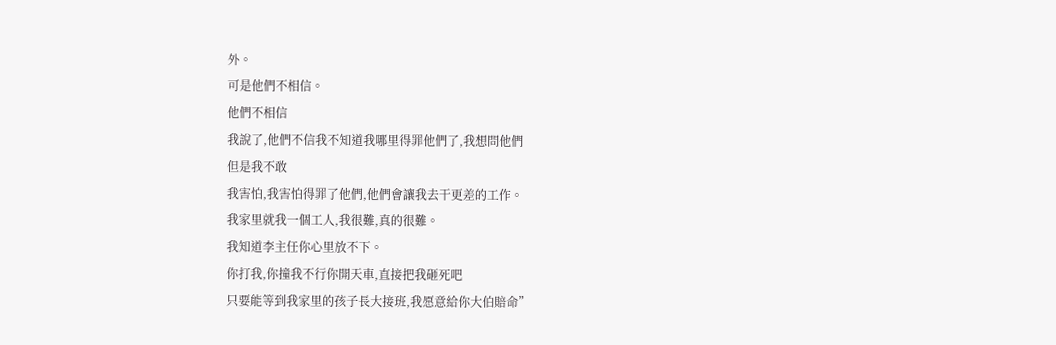外。
可是他們不相信。
他們不相信
我說了,他們不信我不知道我哪里得罪他們了,我想問他們
但是我不敢
我害怕,我害怕得罪了他們,他們會讓我去干更差的工作。
我家里就我一個工人,我很難,真的很難。
我知道李主任你心里放不下。
你打我,你撞我不行你開天車,直接把我砸死吧
只要能等到我家里的孩子長大接班,我愿意給你大伯賠命”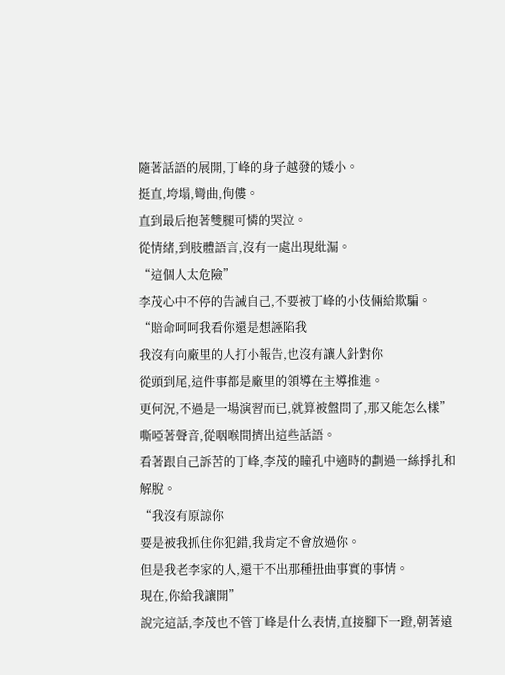隨著話語的展開,丁峰的身子越發的矮小。
挺直,垮塌,彎曲,佝僂。
直到最后抱著雙腿可憐的哭泣。
從情緒,到肢體語言,沒有一處出現紕漏。
“這個人太危險”
李茂心中不停的告誡自己,不要被丁峰的小伎倆給欺騙。
“賠命呵呵我看你還是想誣陷我
我沒有向廠里的人打小報告,也沒有讓人針對你
從頭到尾,這件事都是廠里的領導在主導推進。
更何況,不過是一場演習而已,就算被盤問了,那又能怎么樣”
嘶啞著聲音,從咽喉間擠出這些話語。
看著跟自己訴苦的丁峰,李茂的瞳孔中適時的劃過一絲掙扎和解脫。
“我沒有原諒你
要是被我抓住你犯錯,我肯定不會放過你。
但是我老李家的人,還干不出那種扭曲事實的事情。
現在,你給我讓開”
說完這話,李茂也不管丁峰是什么表情,直接腳下一蹬,朝著遠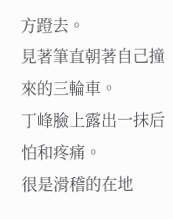方蹬去。
見著筆直朝著自己撞來的三輪車。
丁峰臉上露出一抹后怕和疼痛。
很是滑稽的在地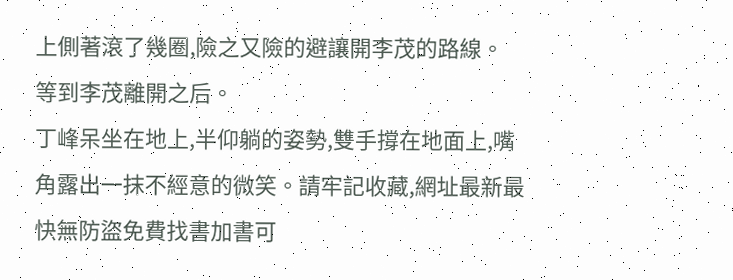上側著滾了幾圈,險之又險的避讓開李茂的路線。
等到李茂離開之后。
丁峰呆坐在地上,半仰躺的姿勢,雙手撐在地面上,嘴角露出一抹不經意的微笑。請牢記收藏,網址最新最快無防盜免費找書加書可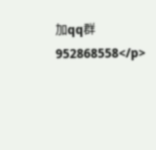加qq群952868558</p>